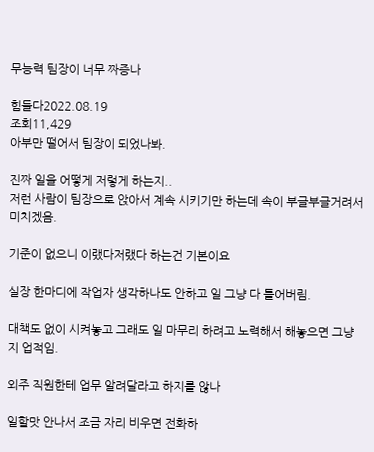무능력 팀장이 너무 짜증나

힘들다2022.08.19
조회11,429
아부만 떨어서 팀장이 되었나봐.

진짜 일을 어떻게 저렇게 하는지..
저런 사람이 팀장으로 앉아서 계속 시키기만 하는데 속이 부글부글거려서 미치겠음.

기준이 없으니 이랬다저랬다 하는건 기본이요

실장 한마디에 작업자 생각하나도 안하고 일 그냥 다 틀어버림.

대책도 없이 시켜놓고 그래도 일 마무리 하려고 노력해서 해놓으면 그냥 지 업적임.

외주 직원한테 업무 알려달라고 하지를 않나

일할맛 안나서 조금 자리 비우면 전화하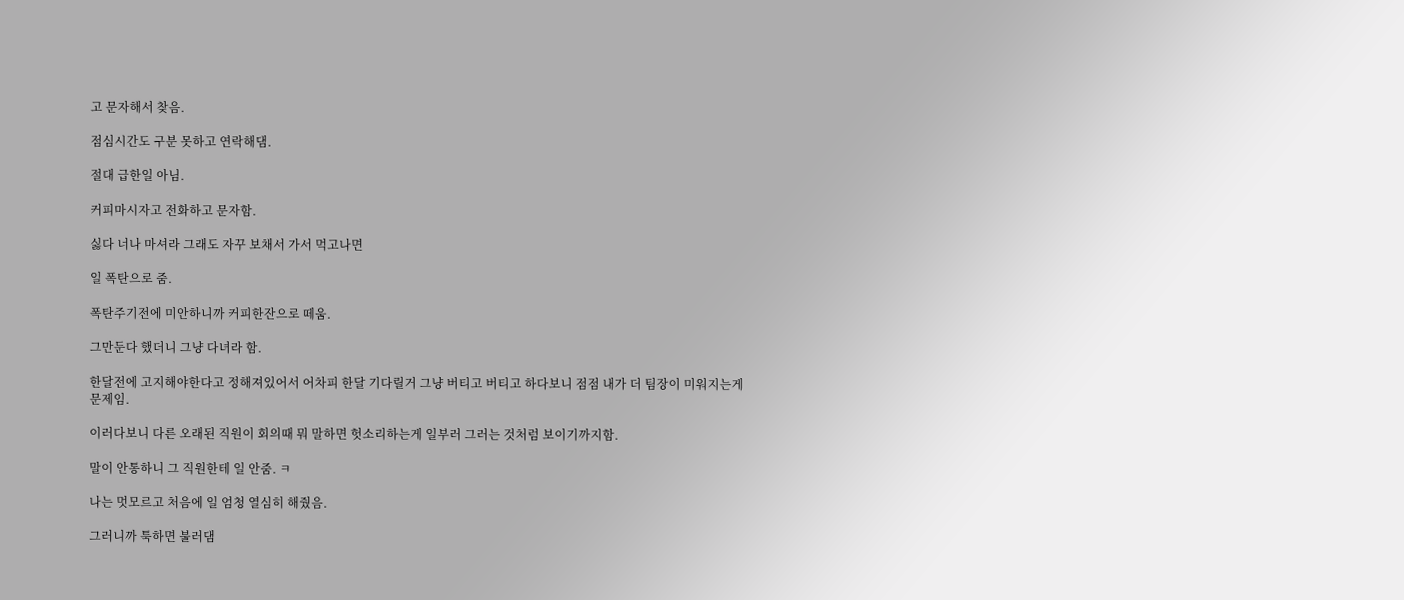고 문자해서 찾음.

점심시간도 구분 못하고 연락해댐.

절대 급한일 아님.

커피마시자고 전화하고 문자함.

싫다 너나 마셔라 그래도 자꾸 보채서 가서 먹고나면

일 폭탄으로 줌.

폭탄주기전에 미안하니까 커피한잔으로 떼움.

그만둔다 했더니 그냥 다녀라 함.

한달전에 고지해야한다고 정해져있어서 어차피 한달 기다릴거 그냥 버티고 버티고 하다보니 점점 내가 더 팀장이 미워지는게 문제임.

이러다보니 다른 오래된 직원이 회의때 뭐 말하면 헛소리하는게 일부러 그러는 것처럼 보이기까지함.

말이 안통하니 그 직원한테 일 안줌. ㅋ

나는 멋모르고 처음에 일 엄청 열심히 해줬음.

그러니까 툭하면 불러댐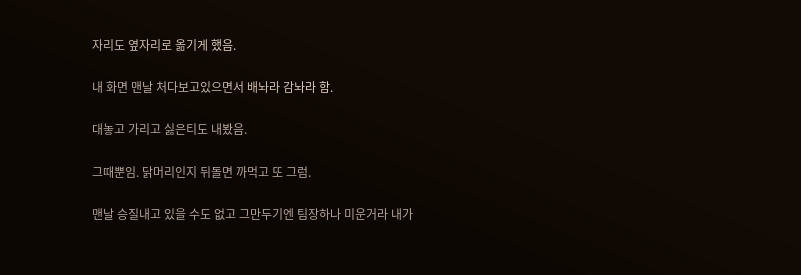자리도 옆자리로 옮기게 했음.

내 화면 맨날 처다보고있으면서 배놔라 감놔라 함.

대놓고 가리고 싫은티도 내봤음.

그때뿐임. 닭머리인지 뒤돌면 까먹고 또 그럼.

맨날 승질내고 있을 수도 없고 그만두기엔 팀장하나 미운거라 내가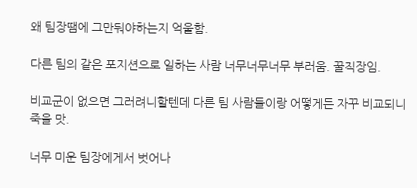왜 팀장땜에 그만둬야하는지 억울함.

다른 팀의 같은 포지션으로 일하는 사람 너무너무너무 부러움. 꿀직장임.

비교군이 없으면 그러려니할텐데 다른 팀 사람들이랑 어떻게든 자꾸 비교되니 죽을 맛.

너무 미운 팀장에게서 벗어나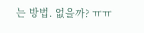는 방법. 없을까? ㅠㅠ